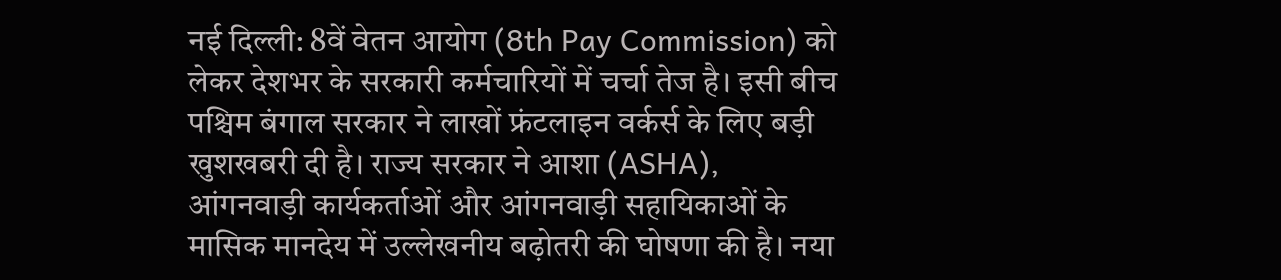नई दिल्ली: 8वें वेतन आयोग (8th Pay Commission) को लेकर देशभर के सरकारी कर्मचारियों में चर्चा तेज है। इसी बीच पश्चिम बंगाल सरकार ने लाखों फ्रंटलाइन वर्कर्स के लिए बड़ी खुशखबरी दी है। राज्य सरकार ने आशा (ASHA), आंगनवाड़ी कार्यकर्ताओं और आंगनवाड़ी सहायिकाओं के मासिक मानदेय में उल्लेखनीय बढ़ोतरी की घोषणा की है। नया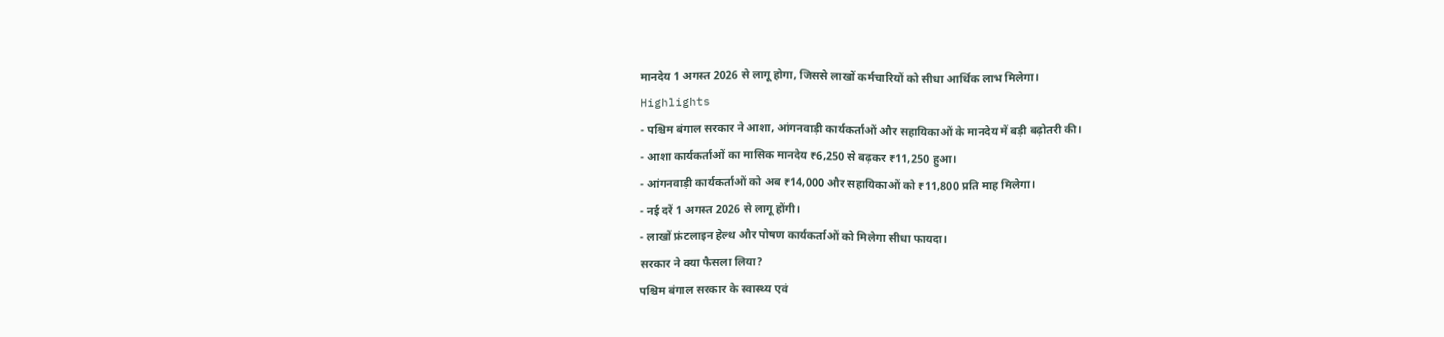मानदेय 1 अगस्त 2026 से लागू होगा, जिससे लाखों कर्मचारियों को सीधा आर्थिक लाभ मिलेगा।
Highlights
- पश्चिम बंगाल सरकार ने आशा, आंगनवाड़ी कार्यकर्ताओं और सहायिकाओं के मानदेय में बड़ी बढ़ोतरी की।
- आशा कार्यकर्ताओं का मासिक मानदेय ₹6,250 से बढ़कर ₹11,250 हुआ।
- आंगनवाड़ी कार्यकर्ताओं को अब ₹14,000 और सहायिकाओं को ₹11,800 प्रति माह मिलेगा।
- नई दरें 1 अगस्त 2026 से लागू होंगी।
- लाखों फ्रंटलाइन हेल्थ और पोषण कार्यकर्ताओं को मिलेगा सीधा फायदा।
सरकार ने क्या फैसला लिया?
पश्चिम बंगाल सरकार के स्वास्थ्य एवं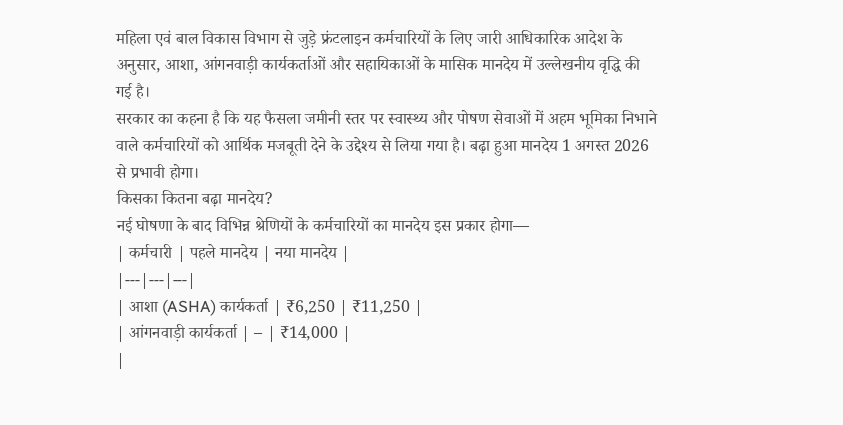महिला एवं बाल विकास विभाग से जुड़े फ्रंटलाइन कर्मचारियों के लिए जारी आधिकारिक आदेश के अनुसार, आशा, आंगनवाड़ी कार्यकर्ताओं और सहायिकाओं के मासिक मानदेय में उल्लेखनीय वृद्धि की गई है।
सरकार का कहना है कि यह फैसला जमीनी स्तर पर स्वास्थ्य और पोषण सेवाओं में अहम भूमिका निभाने वाले कर्मचारियों को आर्थिक मजबूती देने के उद्देश्य से लिया गया है। बढ़ा हुआ मानदेय 1 अगस्त 2026 से प्रभावी होगा।
किसका कितना बढ़ा मानदेय?
नई घोषणा के बाद विभिन्न श्रेणियों के कर्मचारियों का मानदेय इस प्रकार होगा—
| कर्मचारी | पहले मानदेय | नया मानदेय |
|---|---|---|
| आशा (ASHA) कार्यकर्ता | ₹6,250 | ₹11,250 |
| आंगनवाड़ी कार्यकर्ता | – | ₹14,000 |
|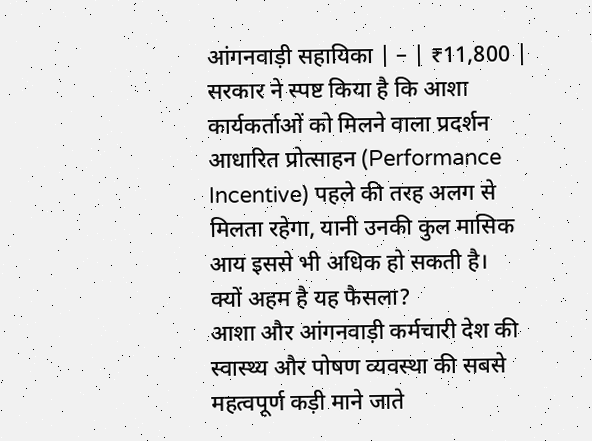आंगनवाड़ी सहायिका | – | ₹11,800 |
सरकार ने स्पष्ट किया है कि आशा कार्यकर्ताओं को मिलने वाला प्रदर्शन आधारित प्रोत्साहन (Performance Incentive) पहले की तरह अलग से मिलता रहेगा, यानी उनकी कुल मासिक आय इससे भी अधिक हो सकती है।
क्यों अहम है यह फैसला?
आशा और आंगनवाड़ी कर्मचारी देश की स्वास्थ्य और पोषण व्यवस्था की सबसे महत्वपूर्ण कड़ी माने जाते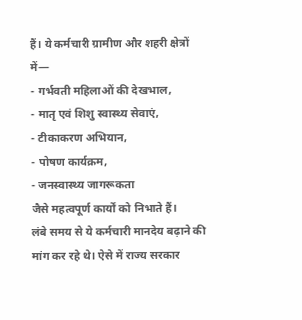हैं। ये कर्मचारी ग्रामीण और शहरी क्षेत्रों में—
- गर्भवती महिलाओं की देखभाल,
- मातृ एवं शिशु स्वास्थ्य सेवाएं,
- टीकाकरण अभियान,
- पोषण कार्यक्रम,
- जनस्वास्थ्य जागरूकता
जैसे महत्वपूर्ण कार्यों को निभाते हैं।
लंबे समय से ये कर्मचारी मानदेय बढ़ाने की मांग कर रहे थे। ऐसे में राज्य सरकार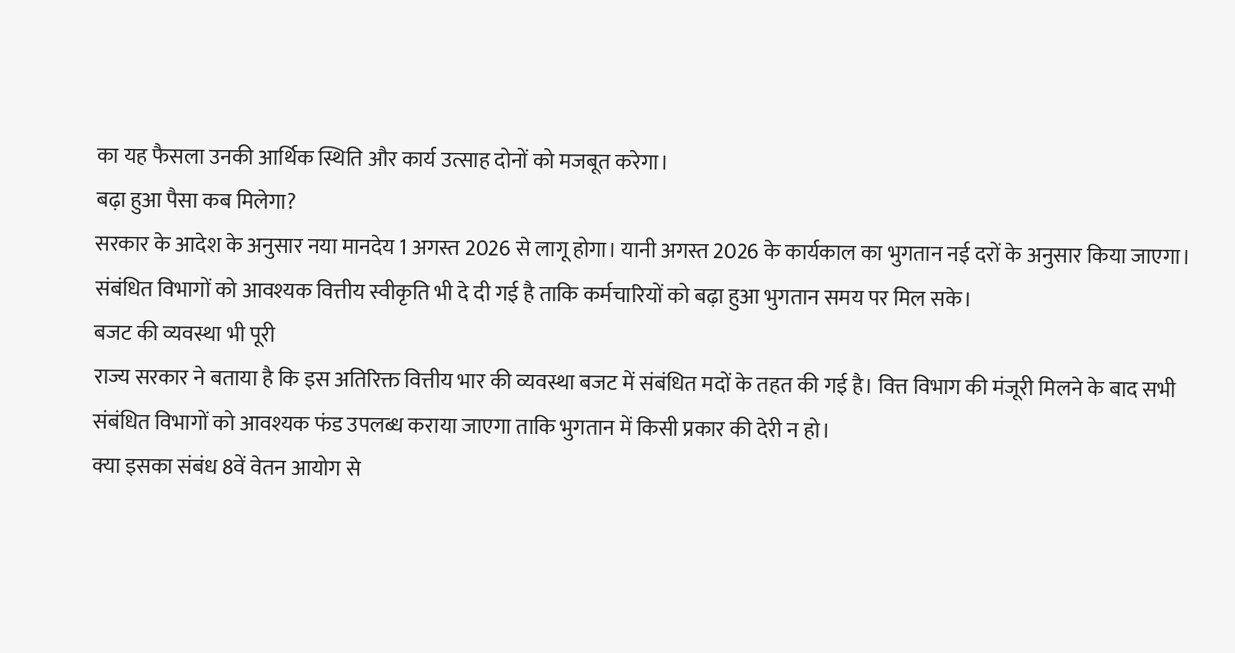का यह फैसला उनकी आर्थिक स्थिति और कार्य उत्साह दोनों को मजबूत करेगा।
बढ़ा हुआ पैसा कब मिलेगा?
सरकार के आदेश के अनुसार नया मानदेय 1 अगस्त 2026 से लागू होगा। यानी अगस्त 2026 के कार्यकाल का भुगतान नई दरों के अनुसार किया जाएगा। संबंधित विभागों को आवश्यक वित्तीय स्वीकृति भी दे दी गई है ताकि कर्मचारियों को बढ़ा हुआ भुगतान समय पर मिल सके।
बजट की व्यवस्था भी पूरी
राज्य सरकार ने बताया है कि इस अतिरिक्त वित्तीय भार की व्यवस्था बजट में संबंधित मदों के तहत की गई है। वित्त विभाग की मंजूरी मिलने के बाद सभी संबंधित विभागों को आवश्यक फंड उपलब्ध कराया जाएगा ताकि भुगतान में किसी प्रकार की देरी न हो।
क्या इसका संबंध 8वें वेतन आयोग से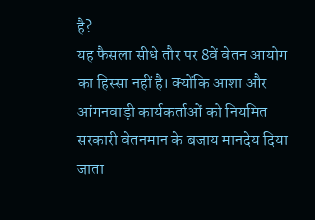है?
यह फैसला सीधे तौर पर 8वें वेतन आयोग का हिस्सा नहीं है। क्योंकि आशा और आंगनवाड़ी कार्यकर्ताओं को नियमित सरकारी वेतनमान के बजाय मानदेय दिया जाता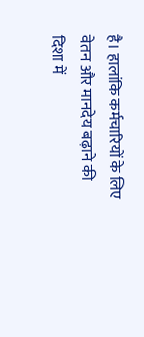है। हालांकि कर्मचारियों के लिए वेतन और मानदेय बढ़ाने की दिशा में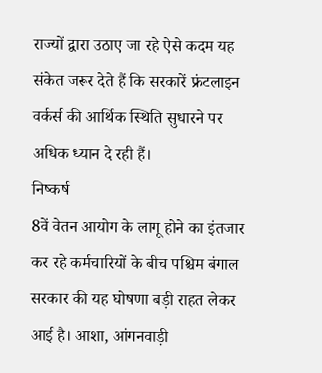राज्यों द्वारा उठाए जा रहे ऐसे कदम यह संकेत जरूर देते हैं कि सरकारें फ्रंटलाइन वर्कर्स की आर्थिक स्थिति सुधारने पर अधिक ध्यान दे रही हैं।
निष्कर्ष
8वें वेतन आयोग के लागू होने का इंतजार कर रहे कर्मचारियों के बीच पश्चिम बंगाल सरकार की यह घोषणा बड़ी राहत लेकर आई है। आशा, आंगनवाड़ी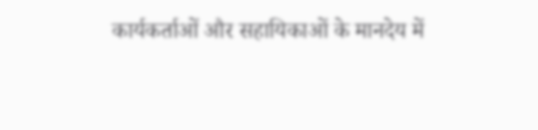कार्यकर्ताओं और सहायिकाओं के मानदेय में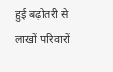हुई बढ़ोतरी से लाखों परिवारों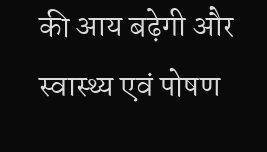की आय बढ़ेगी और स्वास्थ्य एवं पोषण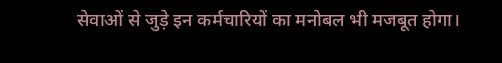सेवाओं से जुड़े इन कर्मचारियों का मनोबल भी मजबूत होगा।